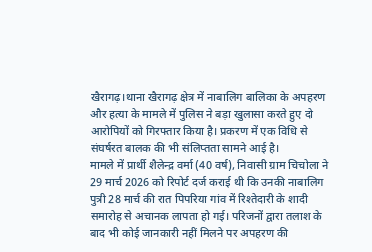खैरागढ़।थाना खैरागढ़ क्षेत्र में नाबालिग बालिका के अपहरण और हत्या के मामले में पुलिस ने बड़ा खुलासा करते हुए दो आरोपियों को गिरफ्तार किया है। प्रकरण में एक विधि से संघर्षरत बालक की भी संलिप्तता सामने आई है।
मामले में प्रार्थी शैलेन्द्र वर्मा (40 वर्ष), निवासी ग्राम चिचोला ने 29 मार्च 2026 को रिपोर्ट दर्ज कराई थी कि उनकी नाबालिग पुत्री 28 मार्च की रात पिपरिया गांव में रिश्तेदारी के शादी समारोह से अचानक लापता हो गई। परिजनों द्वारा तलाश के बाद भी कोई जानकारी नहीं मिलने पर अपहरण की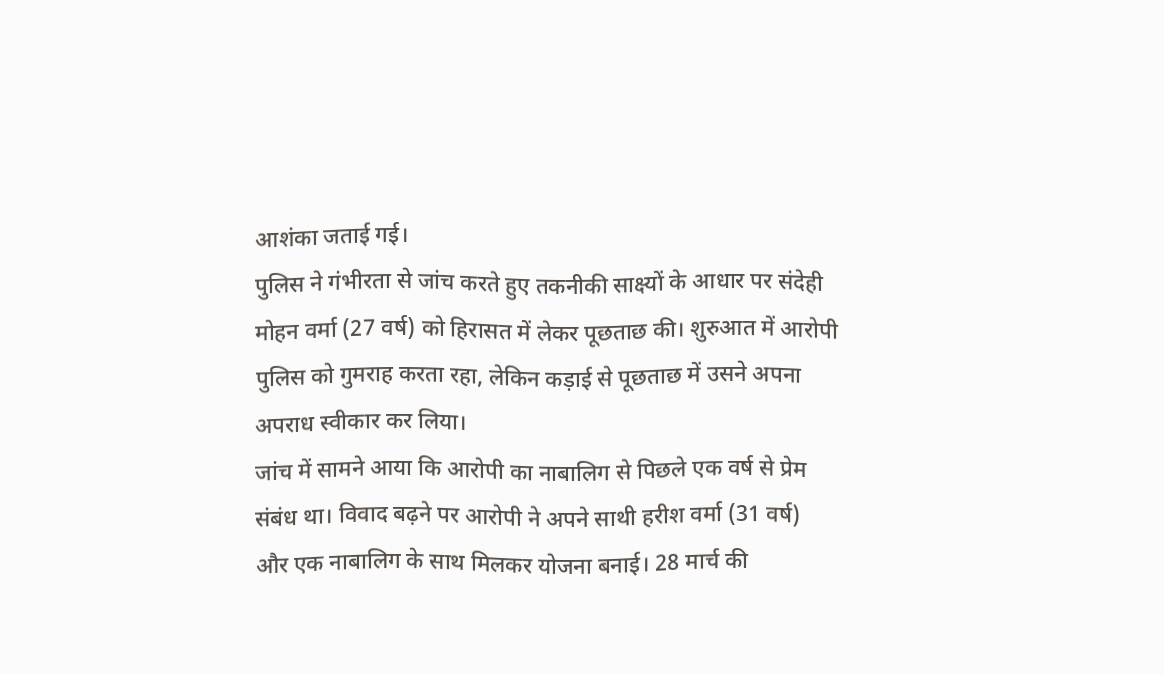आशंका जताई गई।
पुलिस ने गंभीरता से जांच करते हुए तकनीकी साक्ष्यों के आधार पर संदेही मोहन वर्मा (27 वर्ष) को हिरासत में लेकर पूछताछ की। शुरुआत में आरोपी पुलिस को गुमराह करता रहा, लेकिन कड़ाई से पूछताछ में उसने अपना अपराध स्वीकार कर लिया।
जांच में सामने आया कि आरोपी का नाबालिग से पिछले एक वर्ष से प्रेम संबंध था। विवाद बढ़ने पर आरोपी ने अपने साथी हरीश वर्मा (31 वर्ष) और एक नाबालिग के साथ मिलकर योजना बनाई। 28 मार्च की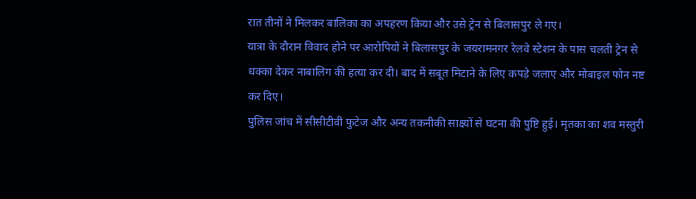रात तीनों ने मिलकर बालिका का अपहरण किया और उसे ट्रेन से बिलासपुर ले गए।
यात्रा के दौरान विवाद होने पर आरोपियों ने बिलासपुर के जयरामनगर रेलवे स्टेशन के पास चलती ट्रेन से धक्का देकर नाबालिग की हत्या कर दी। बाद में सबूत मिटाने के लिए कपड़े जलाए और मोबाइल फोन नष्ट कर दिए।
पुलिस जांच में सीसीटीवी फुटेज और अन्य तकनीकी साक्ष्यों से घटना की पुष्टि हुई। मृतका का शव मस्तुरी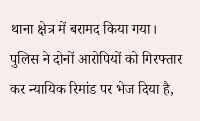थाना क्षेत्र में बरामद किया गया।
पुलिस ने दोनों आरोपियों को गिरफ्तार कर न्यायिक रिमांड पर भेज दिया है,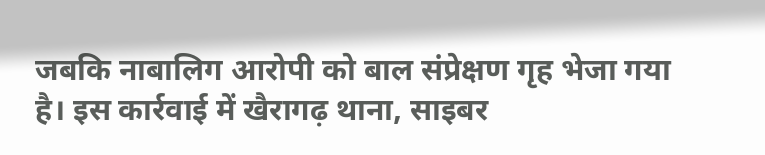जबकि नाबालिग आरोपी को बाल संप्रेक्षण गृह भेजा गया है। इस कार्रवाई में खैरागढ़ थाना, साइबर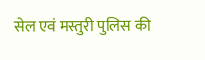सेल एवं मस्तुरी पुलिस की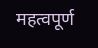महत्वपूर्ण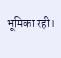भूमिका रही।